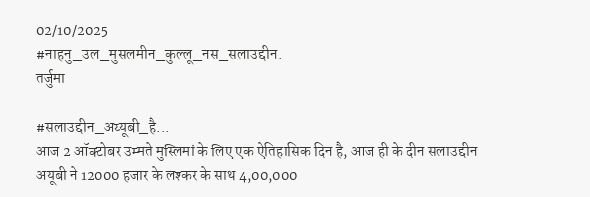02/10/2025
#नाहनु_उल_मुसलमीन_कुल्लू_नस_सलाउद्दीन.
तर्जुमा

#सलाउद्दीन_अय्यूबी_है...
आज 2 ऑक्टोबर उम्मते मुस्लिमां के लिए एक ऐतिहासिक दिन है, आज ही के दीन सलाउद्दीन अयूबी ने 12000 हजार के लश्कर के साथ 4,00,000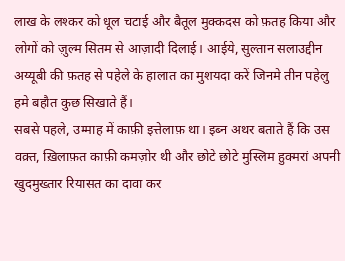लाख के लश्कर को धूल चटाई और बैतूल मुक्कदस को फ़तह किया और लोगों को ज़ुल्म सितम से आज़ादी दिलाई। आईये, सुल्तान सलाउद्दीन अय्यूबी की फ़तह से पहेले के हालात का मुशयदा करें जिनमे तीन पहेलु हमे बहौत कुछ सिखाते हैं।
सबसे पहले, उम्माह में काफ़ी इत्तेलाफ़ था। इब्न अथर बताते हैं कि उस वक़्त, ख़िलाफ़त काफ़ी कमज़ोर थी और छोटे छोटे मुस्लिम हुक्मरां अपनी खुदमुख्तार रियासत का दावा कर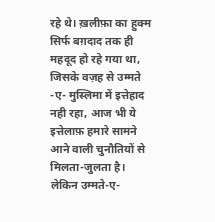रहे थे। ख़लीफ़ा का हुक्म सिर्फ बग़दाद तक ही महदूद हो रहे गया था, जिसके वज़ह से उम्मते -ए- मुस्लिमा में इत्तेहाद नही रहा, आज भी ये इत्तेलाफ़ हमारे सामने आने वाली चुनौतियों से मिलता-जुलता है।
लेकिन उम्मते-ए-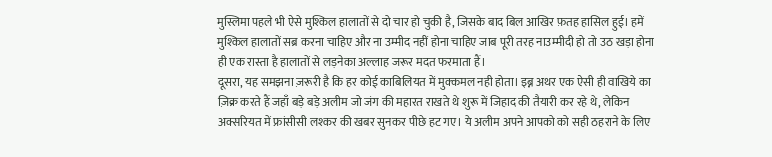मुस्लिमा पहले भी ऐसे मुश्किल हालातों से दो चार हो चुकी है, जिसके बाद बिल आखिर फ़तह हासिल हुई। हमें मुश्किल हालातों सब्र करना चाहिए और ना उम्मीद नहीं होना चाहिए जाब पूरी तरह नाउम्मीदी हो तो उठ खड़ा होना ही एक रास्ता है हालातों से लड़नेका अल्लाह जरूर मदत फरमाता हैं।
दूसरा, यह समझना ज़रूरी है कि हर कोई काबिलियत में मुक्कमल नही होता। इब्न अथर एक ऐसी ही वाखिये का ज़िक्र करते हैं जहाँ बड़े बड़े अलीम जो जंग की महारत राखते थे शुरू में जिहाद की तैयारी कर रहे थे, लेकिन अक्सरियत में फ्रांसीसी लश्कर की खबर सुनकर पीछे हट गए। ये अलीम अपने आपको को सही ठहराने के लिए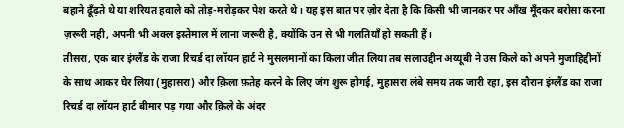बहाने ढूँढ़ते थे या शरियत हवाले को तोड़-मरोड़कर पेश करते थे। यह इस बात पर ज़ोर देता है कि किसी भी जानकर पर आँख मूँदकर बरोसा करना ज़रूरी नही, अपनी भी अक्ल इस्तेमाल में लाना जरूरी है, क्योंकि उन से भी गलतियाँ हो सकती हैं।
तीसरा, एक बार इंग्लैंड के राजा रिचर्ड दा लॉयन हार्ट ने मुसलमानों का किला जीत लिया तब सलाउद्दीन अय्यूबी ने उस किले को अपने मुजाहिद्दीनों के साथ आकर घेर लिया (मुहासरा) और क़िला फ़तेह करने के लिए जंग शुरू होगई, मुहासरा लंबे समय तक जारी रहा, इस दौरान इंग्लैंड का राजा रिचर्ड दा लॉयन हार्ट बीमार पड़ गया और क़िले के अंदर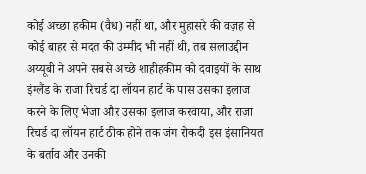कोई अच्छा हकीम (वैध) नहीं था, और मुहासरे की वज़ह से कोई बाहर से मदत की उम्मीद भी नहीं थी, तब सलाउद्दीन अय्यूबी ने अपने सबसे अच्छे शाहीहकीम को दवाइयों के साथ इंग्लैंड के राजा रिचर्ड दा लॉयन हार्ट के पास उसका इलाज करने के लिए भेजा और उसका इलाज करवाया, और राजा रिचर्ड दा लॉयन हार्ट ठीक होने तक जंग रोकदी इस इंसानियत के बर्ताव और उनकी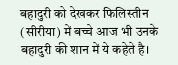बहादुरी को देखकर फिलिस्तीन (सीरीया) में बच्चे आज भी उनके बहादुरी की शान में ये कहेते है।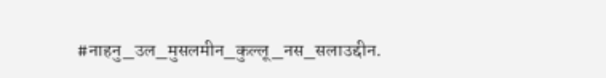#नाहनु_उल_मुसलमीन_कुल्लू_नस_सलाउद्दीन.